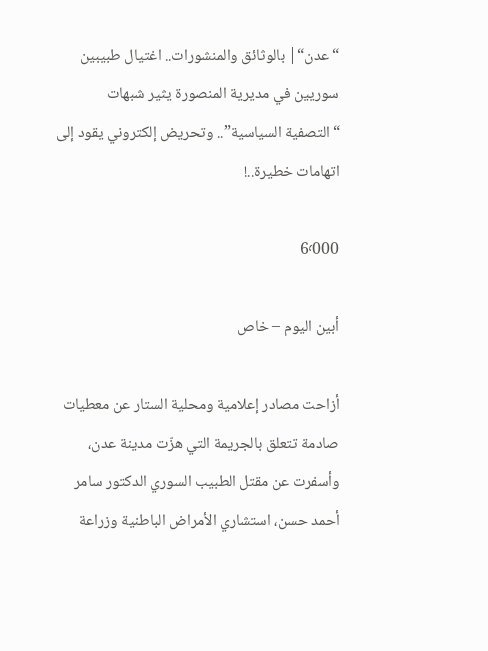“عدن“| بالوثائق والمنشورات.. اغتيال طبيبين سوريين في مديرية المنصورة يثير شبهات “التصفية السياسية”.. وتحريض إلكتروني يقود إلى اتهامات خطيرة..!

6٬000

أبين اليوم – خاص

أزاحت مصادر إعلامية ومحلية الستار عن معطيات صادمة تتعلق بالجريمة التي هزّت مدينة عدن، وأسفرت عن مقتل الطبيب السوري الدكتور سامر أحمد حسن، استشاري الأمراض الباطنية وزراعة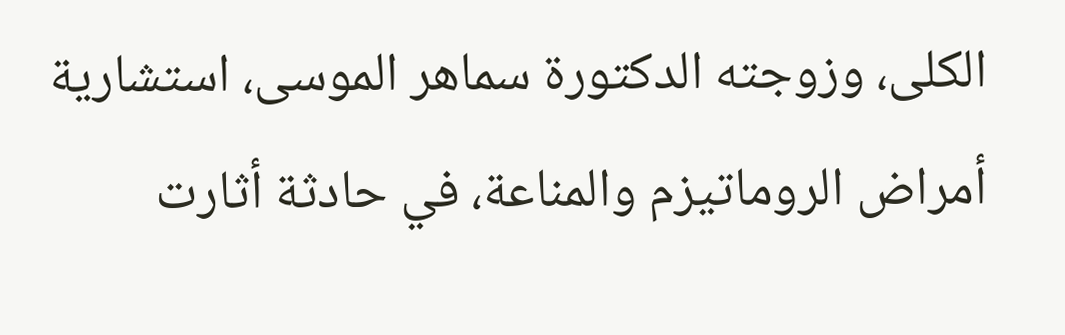الكلى، وزوجته الدكتورة سماهر الموسى، استشارية أمراض الروماتيزم والمناعة، في حادثة أثارت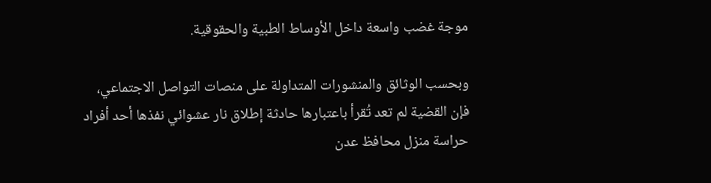موجة غضب واسعة داخل الأوساط الطبية والحقوقية.

وبحسب الوثائق والمنشورات المتداولة على منصات التواصل الاجتماعي، فإن القضية لم تعد تُقرأ باعتبارها حادثة إطلاق نار عشوائي نفذها أحد أفراد حراسة منزل محافظ عدن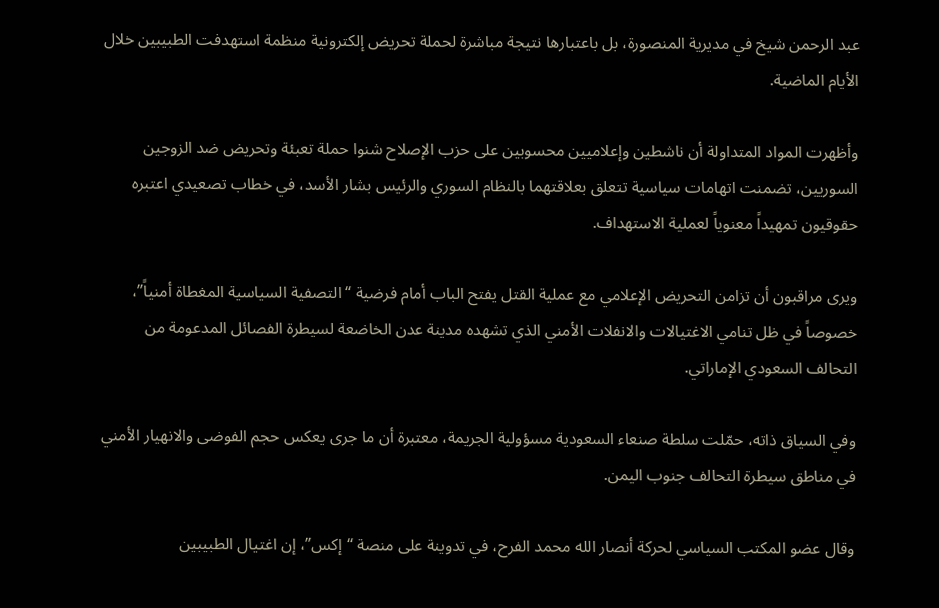عبد الرحمن شيخ في مديرية المنصورة، بل باعتبارها نتيجة مباشرة لحملة تحريض إلكترونية منظمة استهدفت الطبيبين خلال الأيام الماضية.

وأظهرت المواد المتداولة أن ناشطين وإعلاميين محسوبين على حزب الإصلاح شنوا حملة تعبئة وتحريض ضد الزوجين السوريين، تضمنت اتهامات سياسية تتعلق بعلاقتهما بالنظام السوري والرئيس بشار الأسد، في خطاب تصعيدي اعتبره حقوقيون تمهيداً معنوياً لعملية الاستهداف.

ويرى مراقبون أن تزامن التحريض الإعلامي مع عملية القتل يفتح الباب أمام فرضية “التصفية السياسية المغطاة أمنياً”، خصوصاً في ظل تنامي الاغتيالات والانفلات الأمني الذي تشهده مدينة عدن الخاضعة لسيطرة الفصائل المدعومة من التحالف السعودي الإماراتي.

وفي السياق ذاته، حمّلت سلطة صنعاء السعودية مسؤولية الجريمة، معتبرة أن ما جرى يعكس حجم الفوضى والانهيار الأمني في مناطق سيطرة التحالف جنوب اليمن.

وقال عضو المكتب السياسي لحركة أنصار الله محمد الفرح، في تدوينة على منصة “إكس”، إن اغتيال الطبيبين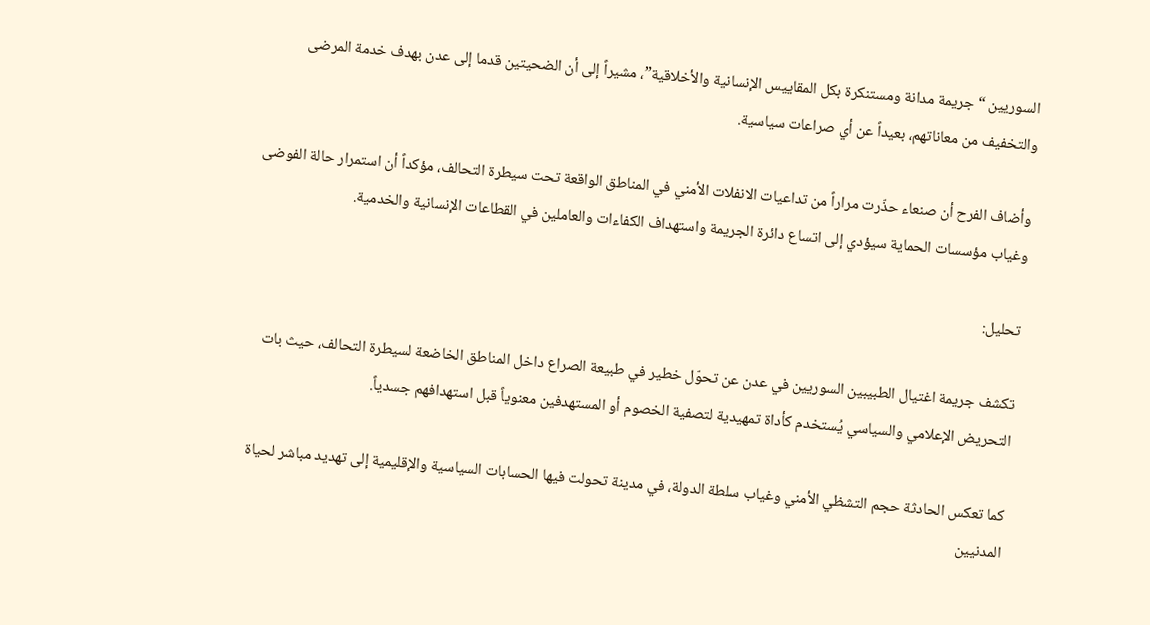السوريين “جريمة مدانة ومستنكرة بكل المقاييس الإنسانية والأخلاقية”، مشيراً إلى أن الضحيتين قدما إلى عدن بهدف خدمة المرضى والتخفيف من معاناتهم، بعيداً عن أي صراعات سياسية.

وأضاف الفرح أن صنعاء حذّرت مراراً من تداعيات الانفلات الأمني في المناطق الواقعة تحت سيطرة التحالف، مؤكداً أن استمرار حالة الفوضى وغياب مؤسسات الحماية سيؤدي إلى اتساع دائرة الجريمة واستهداف الكفاءات والعاملين في القطاعات الإنسانية والخدمية.

تحليل:

تكشف جريمة اغتيال الطبيبين السوريين في عدن عن تحوّل خطير في طبيعة الصراع داخل المناطق الخاضعة لسيطرة التحالف، حيث بات التحريض الإعلامي والسياسي يُستخدم كأداة تمهيدية لتصفية الخصوم أو المستهدفين معنوياً قبل استهدافهم جسدياً.

كما تعكس الحادثة حجم التشظي الأمني وغياب سلطة الدولة، في مدينة تحولت فيها الحسابات السياسية والإقليمية إلى تهديد مباشر لحياة المدنيين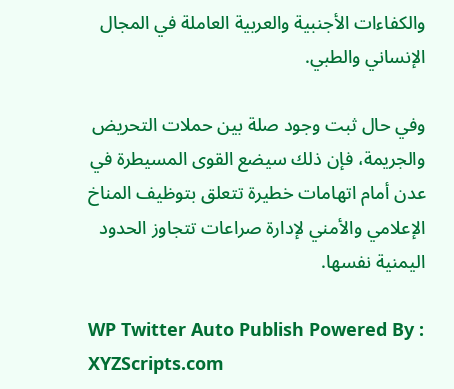والكفاءات الأجنبية والعربية العاملة في المجال الإنساني والطبي.

وفي حال ثبت وجود صلة بين حملات التحريض والجريمة، فإن ذلك سيضع القوى المسيطرة في عدن أمام اتهامات خطيرة تتعلق بتوظيف المناخ الإعلامي والأمني لإدارة صراعات تتجاوز الحدود اليمنية نفسها.

WP Twitter Auto Publish Powered By : XYZScripts.com